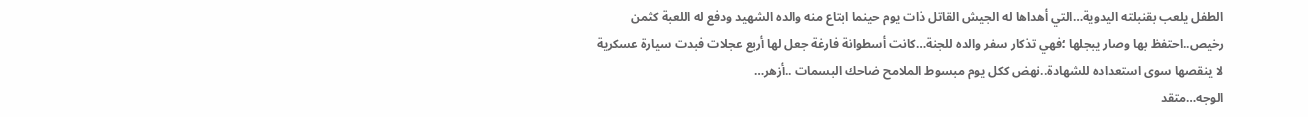الطفل يلعب بقنبلته اليدوية…التي أهداها له الجيش القاتل ذات يوم حينما ابتاع منه والده الشهيد ودفع له اللعبة كثمن رخيص..احتفظ بها وصار يبجلها ؛فهي تذكار سفر والده للجنة…كانت أسطوانة فارغة جعل لها أربع عجلات فبدت سيارة عسكرية لا ينقصها سوى استعداده للشهادة..نهض ككل يوم مبسوط الملامح ضاحك البسمات ..أزهر…
الوجه…متقد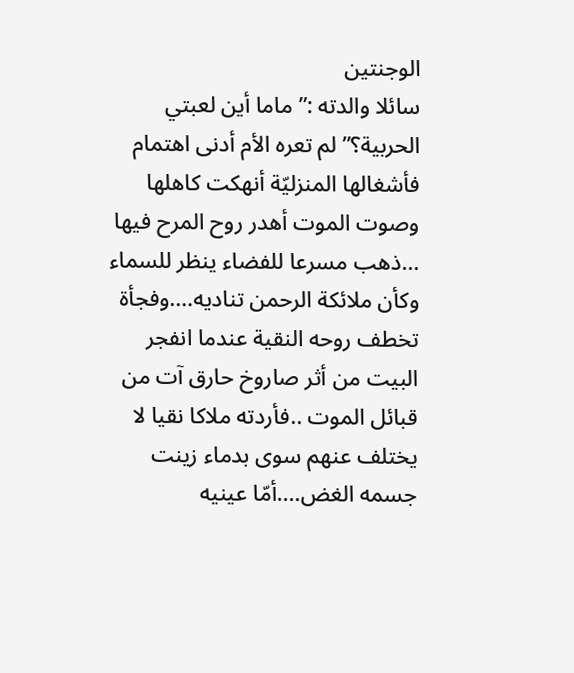الوجنتين
سائلا والدته :” ماما أين لعبتي الحربية؟” لم تعره الأم أدنى اهتمام فأشغالها المنزليّة أنهكت كاهلها وصوت الموت أهدر روح المرح فيها …ذهب مسرعا للفضاء ينظر للسماء وكأن ملائكة الرحمن تناديه….وفجأة تخطف روحه النقية عندما انفجر البيت من أثر صاروخ حارق آت من قبائل الموت ..فأردته ملاكا نقيا لا يختلف عنهم سوى بدماء زينت جسمه الغض….أمّا عينيه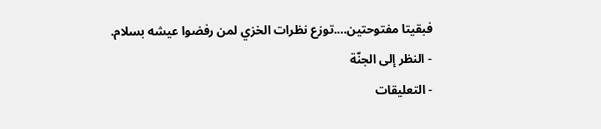فبقيتا مفتوحتين….توزع نظرات الخزي لمن رفضوا عيشه بسلام.
- النظر إلى الجنّة
- التعليقات